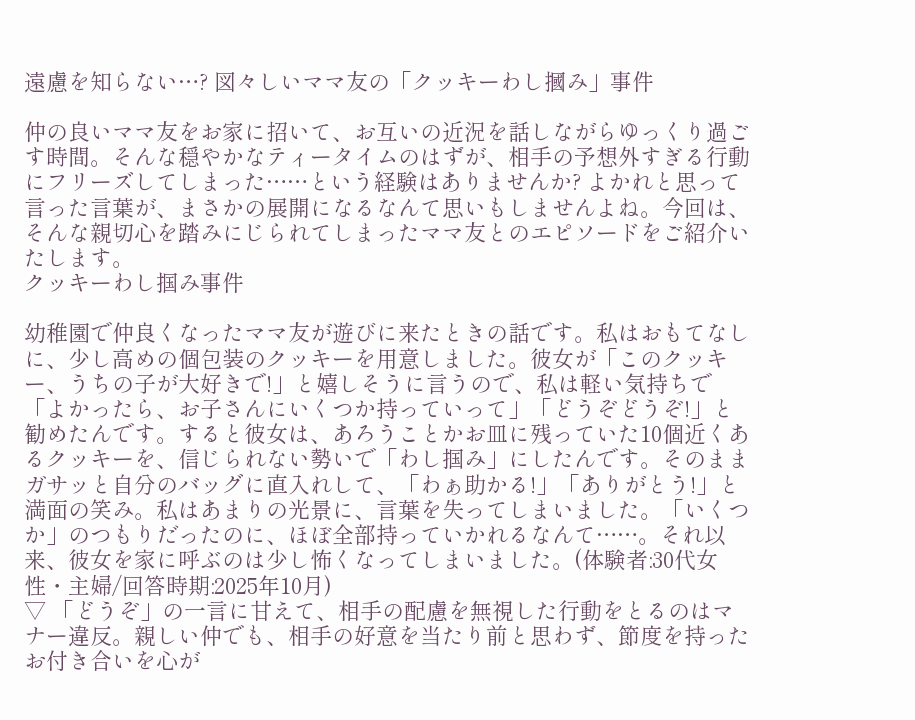遠慮を知らない…? 図々しいママ友の「クッキーわし摑み」事件

仲の良いママ友をお家に招いて、お互いの近況を話しながらゆっくり過ごす時間。そんな穏やかなティータイムのはずが、相手の予想外すぎる行動にフリーズしてしまった……という経験はありませんか? よかれと思って言った言葉が、まさかの展開になるなんて思いもしませんよね。今回は、そんな親切心を踏みにじられてしまったママ友とのエピソードをご紹介いたします。
クッキーわし掴み事件

幼稚園で仲良くなったママ友が遊びに来たときの話です。私はおもてなしに、少し高めの個包装のクッキーを用意しました。彼女が「このクッキー、うちの子が大好きで!」と嬉しそうに言うので、私は軽い気持ちで「よかったら、お子さんにいくつか持っていって」「どうぞどうぞ!」と勧めたんです。すると彼女は、あろうことかお皿に残っていた10個近くあるクッキーを、信じられない勢いで「わし掴み」にしたんです。そのままガサッと自分のバッグに直入れして、「わぁ助かる!」「ありがとう!」と満面の笑み。私はあまりの光景に、言葉を失ってしまいました。「いくつか」のつもりだったのに、ほぼ全部持っていかれるなんて……。それ以来、彼女を家に呼ぶのは少し怖くなってしまいました。(体験者:30代女性・主婦/回答時期:2025年10月)
▽ 「どうぞ」の一言に甘えて、相手の配慮を無視した行動をとるのはマナー違反。親しい仲でも、相手の好意を当たり前と思わず、節度を持ったお付き合いを心が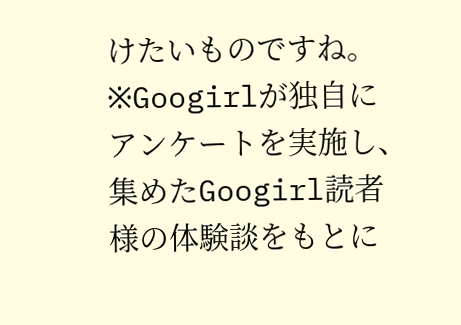けたいものですね。
※Googirlが独自にアンケートを実施し、集めたGoogirl読者様の体験談をもとに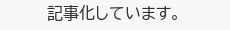記事化しています。